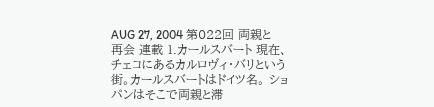AUG 27, 2004 第022回 両親と再会 連載 1.カールスバート 現在、チェコにあるカルロヴィ・バリという街。カールスバートはドイツ名。 ショパンはそこで両親と滞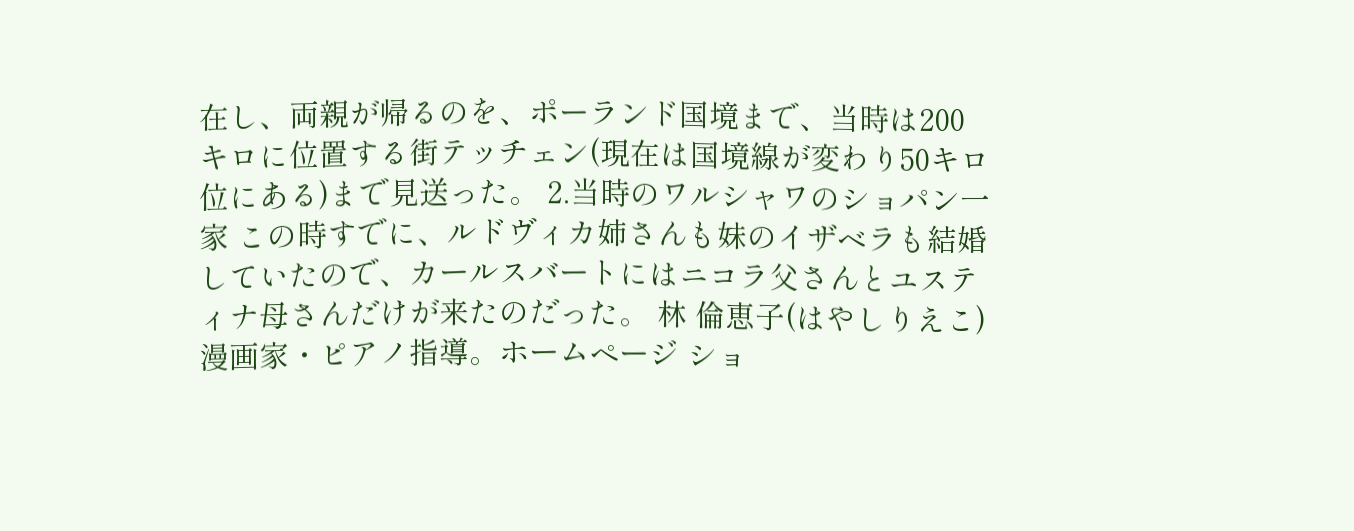在し、両親が帰るのを、ポーランド国境まで、当時は200キロに位置する街テッチェン(現在は国境線が変わり50キロ位にある)まで見送った。 2.当時のワルシャワのショパン一家 この時すでに、ルドヴィカ姉さんも妹のイザベラも結婚していたので、カールスバートにはニコラ父さんとユスティナ母さんだけが来たのだった。 林 倫恵子(はやしりえこ) 漫画家・ピアノ指導。ホームページ ショ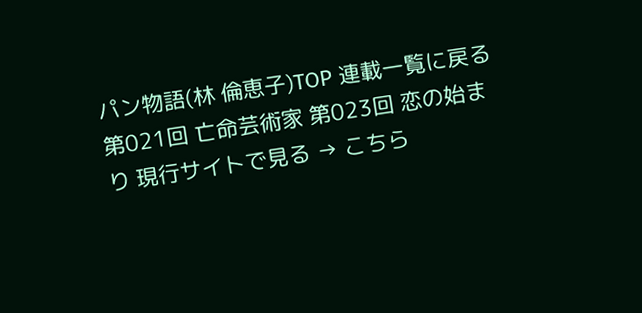パン物語(林 倫恵子)TOP 連載一覧に戻る 第021回 亡命芸術家 第023回 恋の始まり 現行サイトで見る → こちら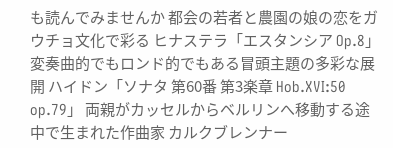も読んでみませんか 都会の若者と農園の娘の恋をガウチョ文化で彩る ヒナステラ「エスタンシア Op.8」 変奏曲的でもロンド的でもある冒頭主題の多彩な展開 ハイドン「ソナタ 第60番 第3楽章 Hob.XVI:50 op.79」 両親がカッセルからベルリンへ移動する途中で生まれた作曲家 カルクブレンナー